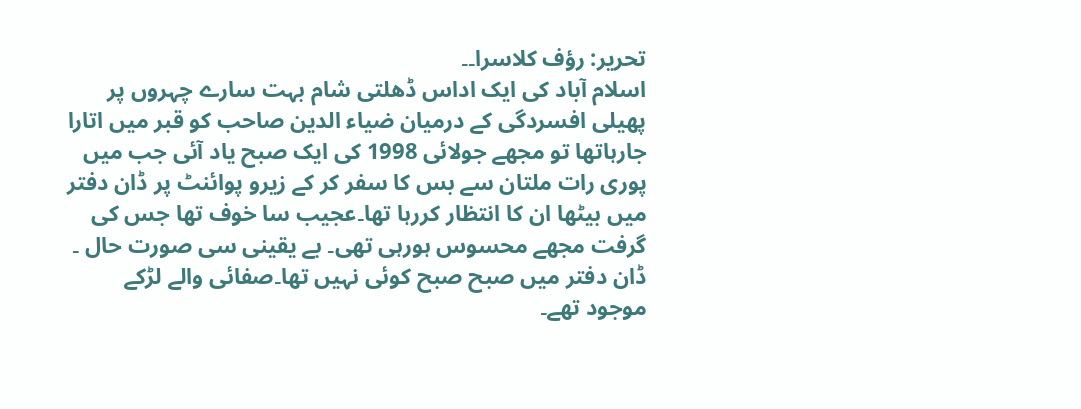تحریر: رؤف کلاسرا۔۔
اسلام آباد کی ایک اداس ڈھلتی شام بہت سارے چہروں پر پھیلی افسردگی کے درمیان ضیاء الدین صاحب کو قبر میں اتارا جارہاتھا تو مجھے جولائی 1998 کی ایک صبح یاد آئی جب میں پوری رات ملتان سے بس کا سفر کر کے زیرو پوائنٹ پر ڈان دفتر میں بیٹھا ان کا انتظار کررہا تھا۔عجیب سا خوف تھا جس کی گرفت مجھے محسوس ہورہی تھی۔ بے یقینی سی صورت حال ۔ ڈان دفتر میں صبح صبح کوئی نہیں تھا۔صفائی والے لڑکے موجود تھے۔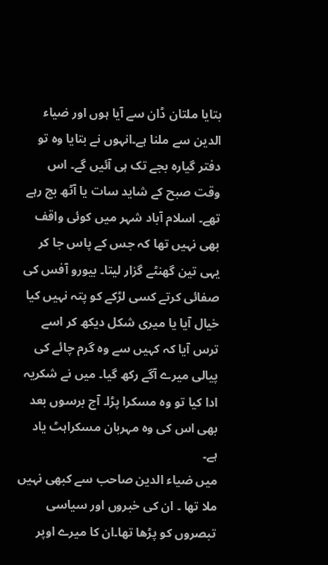بتایا ملتان ڈان سے آیا ہوں اور ضیاء الدین سے ملنا ہے۔انہوں نے بتایا وہ تو دفتر گیارہ بجے تک ہی آئیں گے۔ اس وقت صبح کے شاید سات یا آٹھ بج رہے تھے۔ اسلام آباد شہر میں کوئی واقف بھی نہیں تھا کہ جس کے پاس جا کر یہی تین گھنٹے گزار لیتا۔ بیورو آفس کی صفائی کرتے کسی لڑکے کو پتہ نہیں کیا خیال آیا یا میری شکل دیکھ کر اسے ترس آیا کہ کہیں سے وہ گرم چائے کی پیالی میرے آگے رکھ گیا۔ میں نے شکریہ ادا کیا تو وہ مسکرا پڑا۔ آج برسوں بعد بھی اس کی وہ مہربان مسکراہٹ یاد ہے۔
میں ضیاء الدین صاحب سے کبھی نہیں ملا تھا ۔ ان کی خبروں اور سیاسی تبصروں کو پڑھا تھا۔ان کا میرے اوپر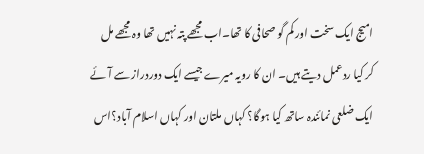امیج ایک سخت اور کم گو صحافی کا تھا۔اب مجھے پتہ نہیں تھا وہ مجھے مل کر کیا ردعمل دیتے ہیں۔ ان کا رویہ میرے جیسے ایک دوردراز سے آئے ایک ضلعی نمائندہ ساتھ کیا ہوگا؟ کہاں ملتان اور کہاں اسلام آباد؟اس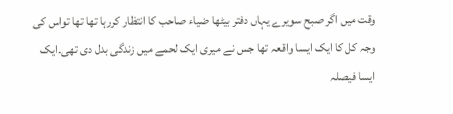وقت میں اگر صبح سویرے یہاں دفتر بیٹھا ضیاء صاحب کا انتظار کررہا تھا تھا تواس کی وجہ کل کا ایک ایسا واقعہ تھا جس نے میری ایک لحمے میں زندگی بدل دی تھی۔ایک ایسا فیصلہ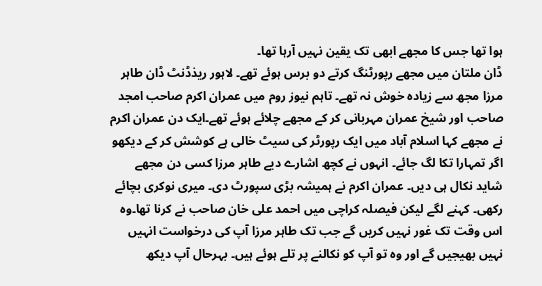ہوا تھا جس کا مجھے ابھی تک یقین نہیں آرہا تھا۔
ڈان ملتان میں مجھے رپورٹنگ کرتے دو برس ہوئے تھے۔ لاہور ریذڈنٹ ڈان طاہر مرزا مجھ سے زیادہ خوش نہ تھے۔ تاہم نیوز روم میں عمران اکرم صاحب امجد صاحب اور شیخ عمران مہربانی کر کے مجھے چلائے ہوئے تھے۔ایک دن عمران اکرم نے مجھے کہا اسلام آباد میں ایک رپورٹر کی سیٹ خالی ہے کوشش کر کے دیکھو اگر تمہارا تکا لگ جائے۔ انہوں نے کچھ اشارے دیے طاہر مرزا کسی دن مجھے شاید نکال ہی دیں۔ عمران اکرم نے ہمیشہ بڑی سپورٹ دی۔ میری نوکری بچائے رکھی۔ کہنے لگے لیکن فیصلہ کراچی میں احمد علی خان صاحب نے کرنا تھا۔وہ اس وقت تک غور نہیں کریں گے جب تک طاہر مرزا آپ کی درخواست انہیں نہیں بھیجیں گے اور وہ تو آپ کو نکالنے پر تلے ہوئے ہیں۔ بہرحال آپ دیکھ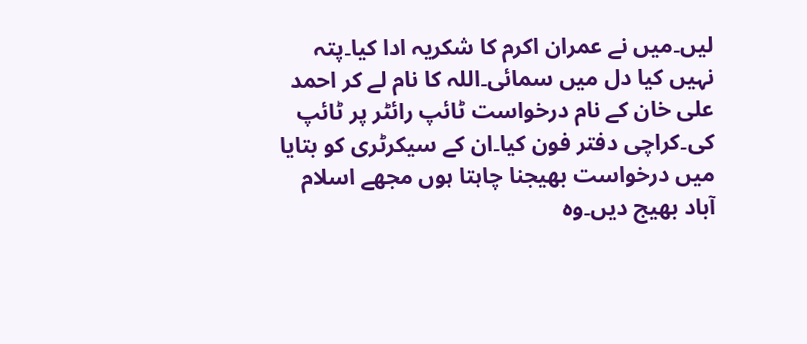لیں۔میں نے عمران اکرم کا شکریہ ادا کیا۔پتہ نہیں کیا دل میں سمائی۔اللہ کا نام لے کر احمد علی خان کے نام درخواست ٹائپ رائٹر پر ٹائپ کی۔کراچی دفتر فون کیا۔ان کے سیکرٹری کو بتایا میں درخواست بھیجنا چاہتا ہوں مجھے اسلام آباد بھیج دیں۔وہ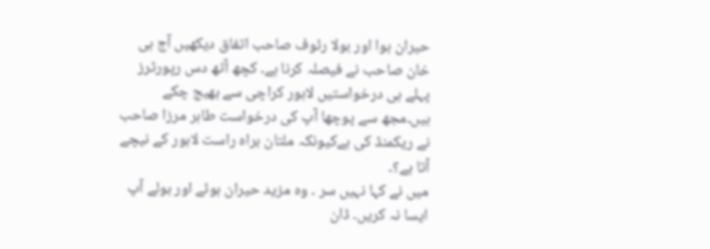حیران ہوا اور بولا رئوف صاحب اتفاق دیکھیں آج ہی خان صاحب نے فیصلہ کرنا ہے۔ کچھ آٹھ دس رپورٹرز پہلے ہی درخواستیں لاہور کراچی سے بھیج چکے ہیں۔مجھ سے پوچھا آپ کی درخواست طاہر مرزا صاحب نے ریکمنڈ کی ہےکیونکہ ملتان براہ راست لاہور کے نیچے آتا ہے؟۔
میں نے کہا نہیں سر ۔ وہ مزید حیران ہوئے اور بولے آپ ایسا نہ کریں۔ ڈان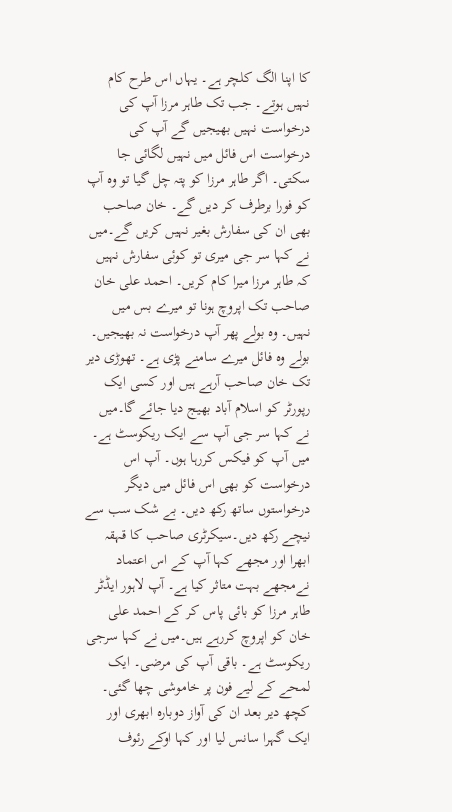کا اپنا الگ کلچر ہے۔ یہاں اس طرح کام نہیں ہوتے۔ جب تک طاہر مرزا آپ کی درخواست نہیں بھیجیں گے آپ کی درخواست اس فائل میں نہیں لگائی جا سکتی۔ اگر طاہر مرزا کو پتہ چل گیا تو وہ آپ کو فورا برطرف کر دیں گے۔ خان صاحب بھی ان کی سفارش بغیر نہیں کریں گے۔میں نے کہا سر جی میری تو کوئی سفارش نہیں کہ طاہر مرزا میرا کام کریں۔ احمد علی خان صاحب تک اپروچ ہونا تو میرے بس میں نہیں۔ وہ بولے پھر آپ درخواست نہ بھیجیں۔ بولے وہ فائل میرے سامنے پڑی ہے۔ تھوڑی دیر تک خان صاحب آرہے ہیں اور کسی ایک رپورٹر کو اسلام آباد بھیج دیا جائے گا۔میں نے کہا سر جی آپ سے ایک ریکوسٹ ہے۔ میں آپ کو فیکس کررہا ہوں۔ آپ اس درخواست کو بھی اس فائل میں دیگر درخواستوں ساتھ رکھ دیں۔ بے شک سب سے نیچے رکھ دیں۔سیکرٹری صاحب کا قہقہ ابھرا اور مجھے کہا آپ کے اس اعتماد نےمجھے بہت متاثر کیا ہے۔ آپ لاہور ایڈٹر طاہر مرزا کو بائی پاس کر کے احمد علی خان کو اپروچ کررہے ہیں۔میں نے کہا سرجی ریکوسٹ ہے۔ باقی آپ کی مرضی۔ ایک لمحے کے لیے فون پر خاموشی چھا گئی۔ کچھ دیر بعد ان کی آواز دوبارہ ابھری اور ایک گہرا سانس لیا اور کہا اوکے رئوف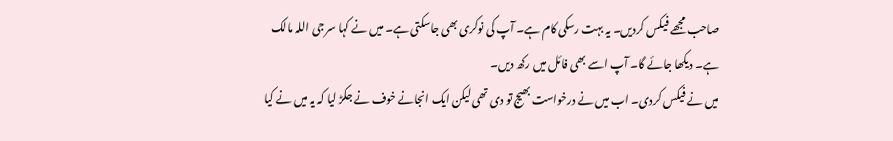صاحب مجھے فیکس کردیں۔ یہ بہت رسکی کام ہے۔ آپ کی نوکری بھی جاسکتی ہے۔ میں نے کہا سر جی اللہ مالک ہے۔ دیکھا جائے گا۔ آپ اسے بھی فائل میں رکھ دیں۔
میں نے فیکس کردی۔ اب میں نے درخواست بھیج تو دی تھی لیکن ایک انجانے خوف نے جکڑ لیا کہ یہ میں نے کیا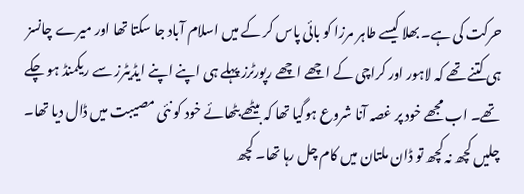حرکت کی ہے۔ بھلا کیسے طاہر مرزا کو بائی پاس کر کے میں اسلام آباد جا سکتا تھا اور میرے چانسز ہی کتنے تھے کہ لاہور اور کراچی کے اچھے اچھے رپورٹرز پہلے ہی اپنے اپنے ایڈیٹرز سے ریکمنڈ ہو چکے تھے۔ اب مجھے خود پر غصہ آنا شروع ہوگیا تھا کہ بیٹھے بٹھائے خود کو نئی مصیبت میں ڈال دیا تھا۔ چلیں کچھ نہ کچھ تو ڈان ملتان میں کام چل رہا تھا۔ کچھ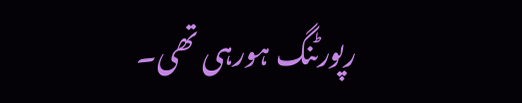رپورٹنگ ہورہی تھی۔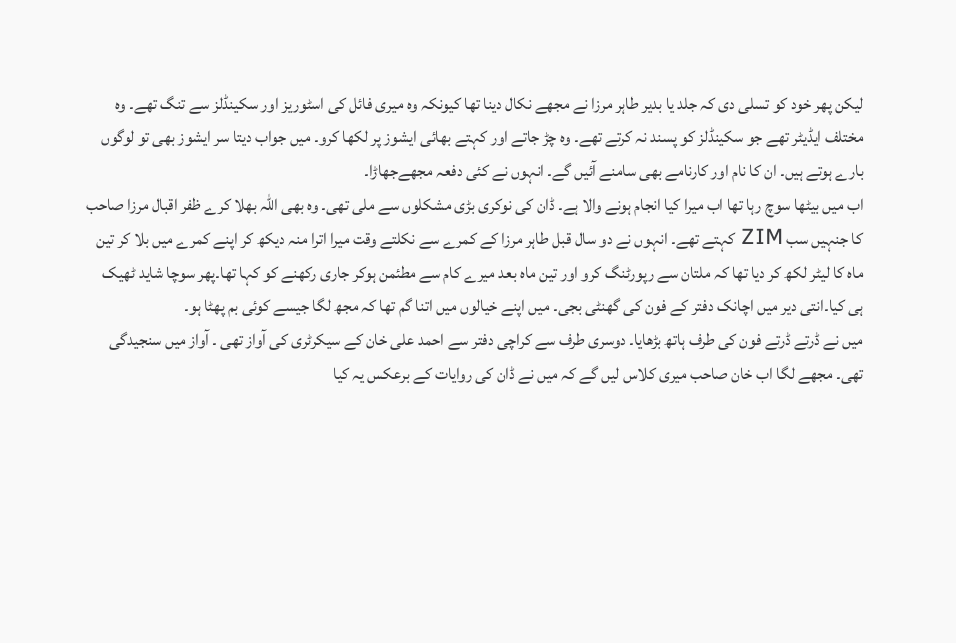لیکن پھر خود کو تسلی دی کہ جلد یا بدیر طاہر مرزا نے مجھے نکال دینا تھا کیونکہ وہ میری فائل کی اسٹوریز اور سکینڈلز سے تنگ تھے۔ وہ مختلف ایڈیٹر تھے جو سکینڈلز کو پسند نہ کرتے تھے۔ وہ چڑ جاتے اور کہتے بھائی ایشوز پر لکھا کرو۔ میں جواب دیتا سر ایشوز بھی تو لوگوں بارے ہوتے ہیں۔ ان کا نام اور کارنامے بھی سامنے آئیں گے۔ انہوں نے کئی دفعہ مجھےجھاڑا۔
اب میں بیٹھا سوچ رہا تھا اب میرا کیا انجام ہونے والا ہے۔ ڈان کی نوکری بڑی مشکلوں سے ملی تھی۔ وہ بھی اللہ بھلا کرے ظفر اقبال مرزا صاحب کا جنہیں سب ZIM کہتے تھے۔ انہوں نے دو سال قبل طاہر مرزا کے کمرے سے نکلتے وقت میرا اترا منہ دیکھ کر اپنے کمرے میں بلا کر تین ماہ کا لیٹر لکھ کر دیا تھا کہ ملتان سے رپورٹنگ کرو اور تین ماہ بعد میرے کام سے مطئمن ہوکر جاری رکھنے کو کہا تھا۔پھر سوچا شاید ٹھیک ہی کیا۔انتی دیر میں اچانک دفتر کے فون کی گھنٹی بجی۔ میں اپنے خیالوں میں اتنا گم تھا کہ مجھ لگا جیسے کوئی بم پھٹا ہو۔
میں نے ڈرتے ڈرتے فون کی طرف ہاتھ بڑھایا۔ دوسری طرف سے کراچی دفتر سے احمد علی خان کے سیکرٹری کی آواز تھی ۔ آواز میں سنجیدگی تھی۔ مجھے لگا اب خان صاحب میری کلاس لیں گے کہ میں نے ڈان کی روایات کے برعکس یہ کیا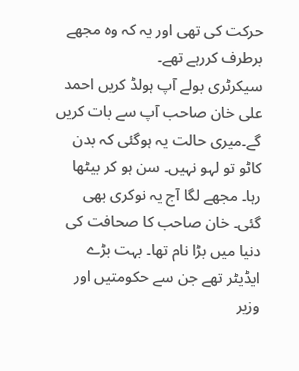حرکت کی تھی اور یہ کہ وہ مجھے برطرف کررہے تھے۔
سیکرٹری بولے آپ ہولڈ کریں احمد علی خان صاحب آپ سے بات کریں گے۔میری حالت یہ ہوگئی کہ بدن کاٹو تو لہو نہیں۔ سن ہو کر بیٹھا رہا۔ مجھے لگا آج یہ نوکری بھی گئی۔ خان صاحب کا صحافت کی دنیا میں بڑا نام تھا۔ بہت بڑے ایڈیٹر تھے جن سے حکومتیں اور وزیر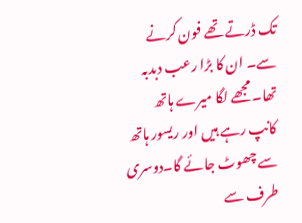تک ڈرتے تھے فون کرنے سے۔ ان کا بڑا رعب دبدبہ تھا۔ مجھے لگا میرے ہاتھ کانپ رہے ہیں اور ریسور ہاتھ سے چھوٹ جائے گا۔دوسری طرف سے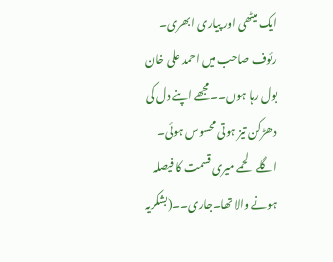ایک میٹھی اور پیاری ابھری۔ رئوف صاحب میں احمد علی خان بول رہا ہوں۔۔مجھے اپنے دل کی دھڑکن تیز ہوتی محسوس ہوئی۔ اگلے لحمے میری قسمت کا فیصلہ ہونے والا تھا۔جاری۔۔(بشکریہ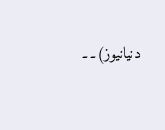دنیانیوز)۔۔